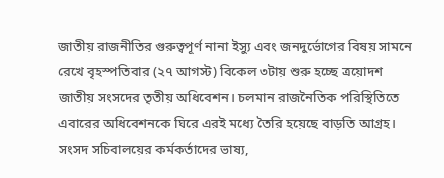জাতীয় রাজনীতির গুরুত্বপূর্ণ নানা ইস্যু এবং জনদুর্ভোগের বিষয় সামনে রেখে বৃহস্পতিবার (২৭ আগস্ট) বিকেল ৩টায় শুরু হচ্ছে ত্রয়োদশ জাতীয় সংসদের তৃতীয় অধিবেশন। চলমান রাজনৈতিক পরিস্থিতিতে এবারের অধিবেশনকে ঘিরে এরই মধ্যে তৈরি হয়েছে বাড়তি আগ্রহ। সংসদ সচিবালয়ের কর্মকর্তাদের ভাষ্য,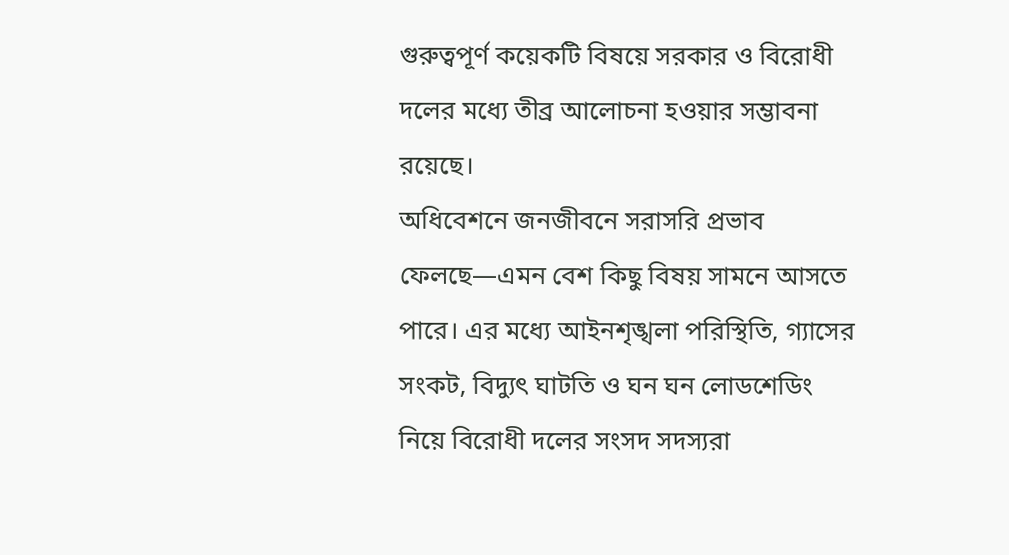গুরুত্বপূর্ণ কয়েকটি বিষয়ে সরকার ও বিরোধী দলের মধ্যে তীব্র আলোচনা হওয়ার সম্ভাবনা রয়েছে।
অধিবেশনে জনজীবনে সরাসরি প্রভাব ফেলছে—এমন বেশ কিছু বিষয় সামনে আসতে পারে। এর মধ্যে আইনশৃঙ্খলা পরিস্থিতি, গ্যাসের সংকট, বিদ্যুৎ ঘাটতি ও ঘন ঘন লোডশেডিং নিয়ে বিরোধী দলের সংসদ সদস্যরা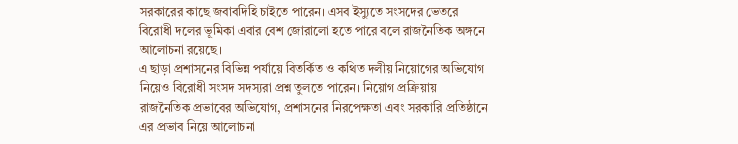সরকারের কাছে জবাবদিহি চাইতে পারেন। এসব ইস্যুতে সংসদের ভেতরে বিরোধী দলের ভূমিকা এবার বেশ জোরালো হতে পারে বলে রাজনৈতিক অঙ্গনে আলোচনা রয়েছে।
এ ছাড়া প্রশাসনের বিভিন্ন পর্যায়ে বিতর্কিত ও কথিত দলীয় নিয়োগের অভিযোগ নিয়েও বিরোধী সংসদ সদস্যরা প্রশ্ন তুলতে পারেন। নিয়োগ প্রক্রিয়ায় রাজনৈতিক প্রভাবের অভিযোগ, প্রশাসনের নিরপেক্ষতা এবং সরকারি প্রতিষ্ঠানে এর প্রভাব নিয়ে আলোচনা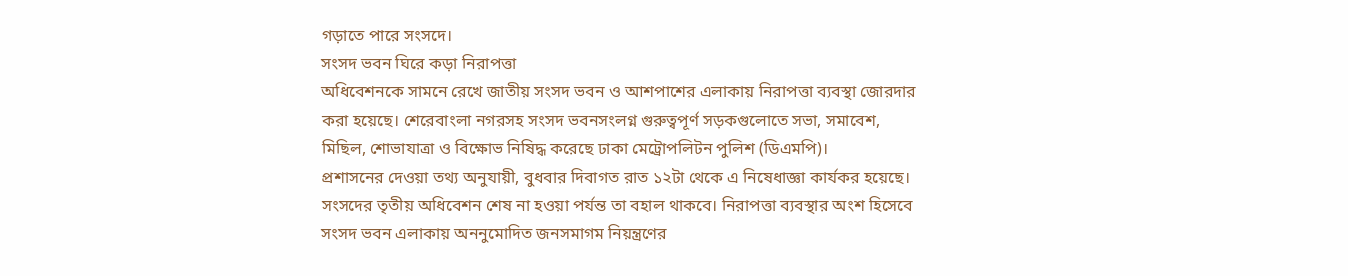গড়াতে পারে সংসদে।
সংসদ ভবন ঘিরে কড়া নিরাপত্তা
অধিবেশনকে সামনে রেখে জাতীয় সংসদ ভবন ও আশপাশের এলাকায় নিরাপত্তা ব্যবস্থা জোরদার করা হয়েছে। শেরেবাংলা নগরসহ সংসদ ভবনসংলগ্ন গুরুত্বপূর্ণ সড়কগুলোতে সভা, সমাবেশ, মিছিল, শোভাযাত্রা ও বিক্ষোভ নিষিদ্ধ করেছে ঢাকা মেট্রোপলিটন পুলিশ (ডিএমপি)।
প্রশাসনের দেওয়া তথ্য অনুযায়ী, বুধবার দিবাগত রাত ১২টা থেকে এ নিষেধাজ্ঞা কার্যকর হয়েছে। সংসদের তৃতীয় অধিবেশন শেষ না হওয়া পর্যন্ত তা বহাল থাকবে। নিরাপত্তা ব্যবস্থার অংশ হিসেবে সংসদ ভবন এলাকায় অননুমোদিত জনসমাগম নিয়ন্ত্রণের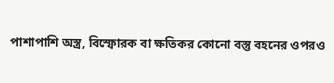পাশাপাশি অস্ত্র, বিস্ফোরক বা ক্ষতিকর কোনো বস্তু বহনের ওপরও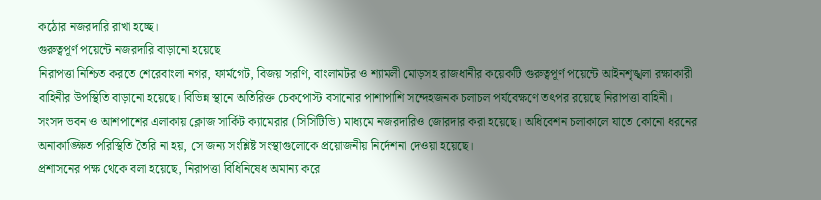কঠোর নজরদারি রাখা হচ্ছে।
গুরুত্বপূর্ণ পয়েন্টে নজরদারি বাড়ানো হয়েছে
নিরাপত্তা নিশ্চিত করতে শেরেবাংলা নগর, ফার্মগেট, বিজয় সরণি, বাংলামটর ও শ্যামলী মোড়সহ রাজধানীর কয়েকটি গুরুত্বপূর্ণ পয়েন্টে আইনশৃঙ্খলা রক্ষাকারী বাহিনীর উপস্থিতি বাড়ানো হয়েছে। বিভিন্ন স্থানে অতিরিক্ত চেকপোস্ট বসানোর পাশাপাশি সন্দেহজনক চলাচল পর্যবেক্ষণে তৎপর রয়েছে নিরাপত্তা বাহিনী।
সংসদ ভবন ও আশপাশের এলাকায় ক্লোজ সার্কিট ক্যামেরার (সিসিটিভি) মাধ্যমে নজরদারিও জোরদার করা হয়েছে। অধিবেশন চলাকালে যাতে কোনো ধরনের অনাকাঙ্ক্ষিত পরিস্থিতি তৈরি না হয়, সে জন্য সংশ্লিষ্ট সংস্থাগুলোকে প্রয়োজনীয় নির্দেশনা দেওয়া হয়েছে।
প্রশাসনের পক্ষ থেকে বলা হয়েছে, নিরাপত্তা বিধিনিষেধ অমান্য করে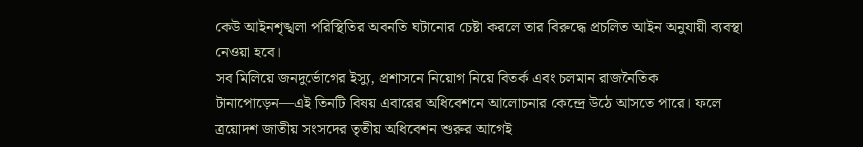কেউ আইনশৃঙ্খলা পরিস্থিতির অবনতি ঘটানোর চেষ্টা করলে তার বিরুদ্ধে প্রচলিত আইন অনুযায়ী ব্যবস্থা নেওয়া হবে।
সব মিলিয়ে জনদুর্ভোগের ইস্যু, প্রশাসনে নিয়োগ নিয়ে বিতর্ক এবং চলমান রাজনৈতিক টানাপোড়েন—এই তিনটি বিষয় এবারের অধিবেশনে আলোচনার কেন্দ্রে উঠে আসতে পারে। ফলে ত্রয়োদশ জাতীয় সংসদের তৃতীয় অধিবেশন শুরুর আগেই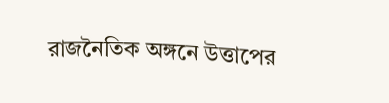রাজনৈতিক অঙ্গনে উত্তাপের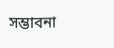সম্ভাবনা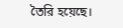তৈরি হয়েছে।